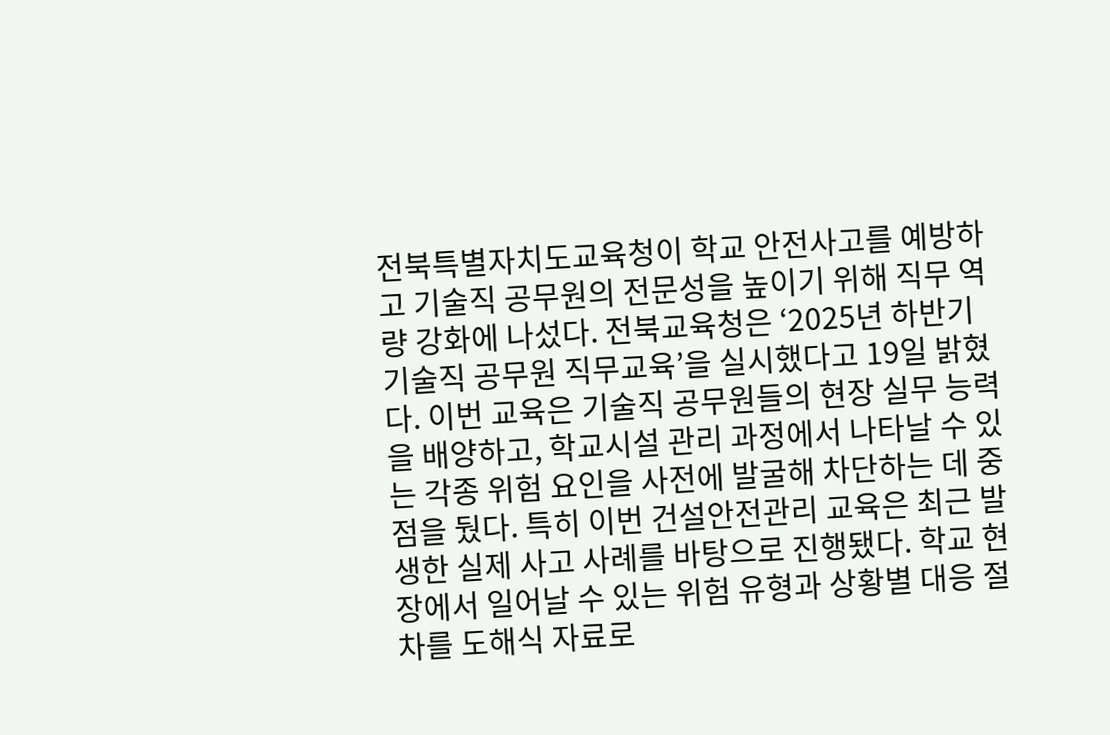전북특별자치도교육청이 학교 안전사고를 예방하고 기술직 공무원의 전문성을 높이기 위해 직무 역량 강화에 나섰다. 전북교육청은 ‘2025년 하반기 기술직 공무원 직무교육’을 실시했다고 19일 밝혔다. 이번 교육은 기술직 공무원들의 현장 실무 능력을 배양하고, 학교시설 관리 과정에서 나타날 수 있는 각종 위험 요인을 사전에 발굴해 차단하는 데 중점을 뒀다. 특히 이번 건설안전관리 교육은 최근 발생한 실제 사고 사례를 바탕으로 진행됐다. 학교 현장에서 일어날 수 있는 위험 유형과 상황별 대응 절차를 도해식 자료로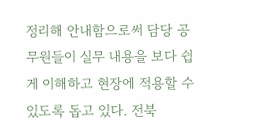정리해 안내함으로써 담당 공무원들이 실무 내용을 보다 쉽게 이해하고 현장에 적용할 수 있도록 돕고 있다. 전북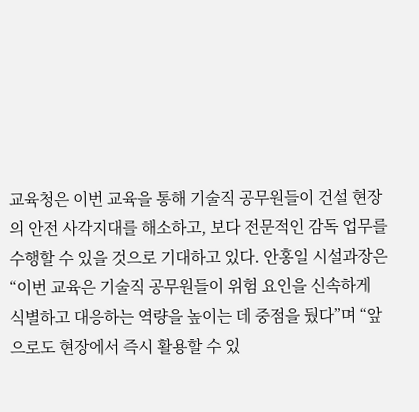교육청은 이번 교육을 통해 기술직 공무원들이 건설 현장의 안전 사각지대를 해소하고, 보다 전문적인 감독 업무를 수행할 수 있을 것으로 기대하고 있다. 안홍일 시설과장은 “이번 교육은 기술직 공무원들이 위험 요인을 신속하게 식별하고 대응하는 역량을 높이는 데 중점을 뒀다”며 “앞으로도 현장에서 즉시 활용할 수 있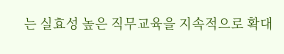는 실효성 높은 직무교육을 지속적으로 확대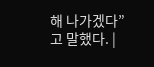해 나가겠다”고 말했다. |